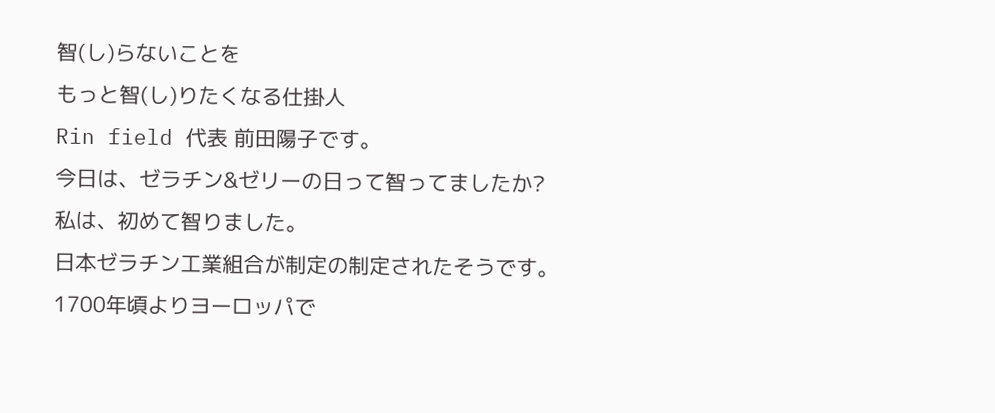智(し)らないことを
もっと智(し)りたくなる仕掛人
Rin field 代表 前田陽子です。
今日は、ゼラチン&ゼリーの日って智ってましたか?
私は、初めて智りました。
日本ゼラチン工業組合が制定の制定されたそうです。
1700年頃よりヨーロッパで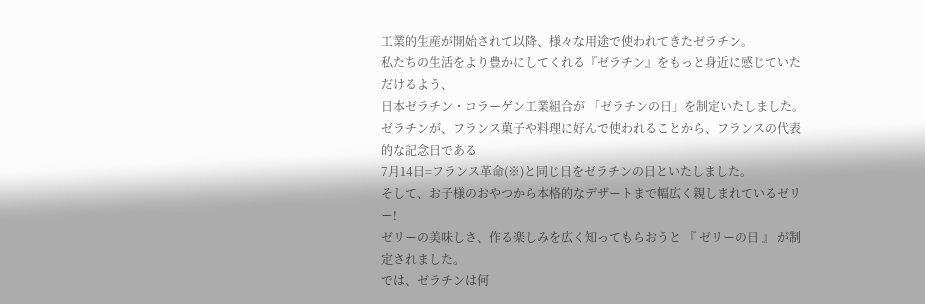工業的生産が開始されて以降、様々な用途で使われてきたゼラチン。
私たちの生活をより豊かにしてくれる『ゼラチン』をもっと身近に感じていただけるよう、
日本ゼラチン・コラーゲン工業組合が 「ゼラチンの日」を制定いたしました。
ゼラチンが、フランス菓子や料理に好んで使われることから、フランスの代表的な記念日である
7月14日=フランス革命(※)と同じ日をゼラチンの日といたしました。
そして、お子様のおやつから本格的なデザートまで幅広く親しまれているゼリー!
ゼリーの美味しさ、作る楽しみを広く知ってもらおうと 『 ゼリーの日 』 が制定されました。
では、ゼラチンは何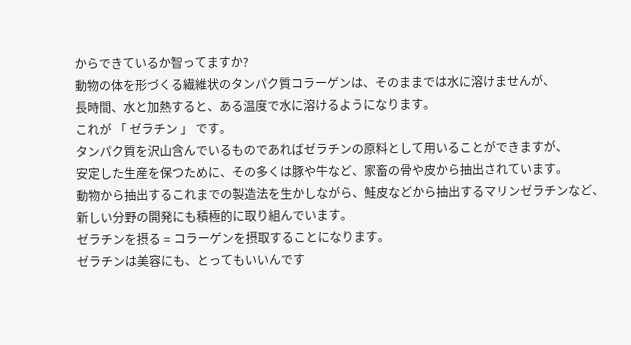からできているか智ってますか?
動物の体を形づくる繊維状のタンパク質コラーゲンは、そのままでは水に溶けませんが、
長時間、水と加熱すると、ある温度で水に溶けるようになります。
これが 「 ゼラチン 」 です。
タンパク質を沢山含んでいるものであればゼラチンの原料として用いることができますが、
安定した生産を保つために、その多くは豚や牛など、家畜の骨や皮から抽出されています。
動物から抽出するこれまでの製造法を生かしながら、鮭皮などから抽出するマリンゼラチンなど、
新しい分野の開発にも積極的に取り組んでいます。
ゼラチンを摂る = コラーゲンを摂取することになります。
ゼラチンは美容にも、とってもいいんです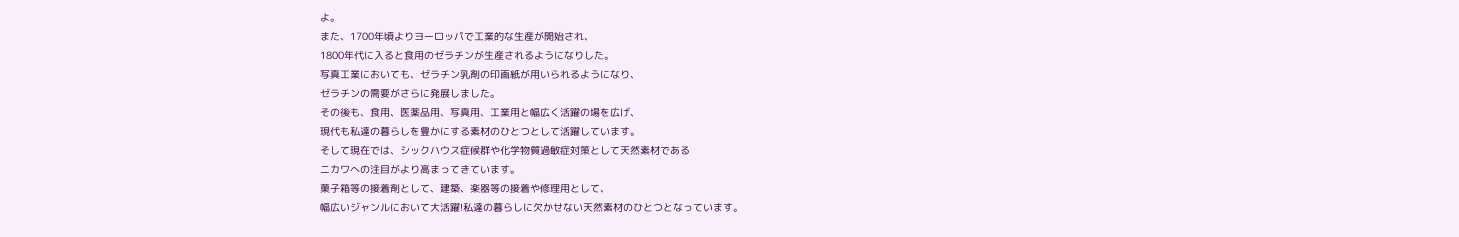よ。
また、1700年頃よりヨーロッパで工業的な生産が開始され、
1800年代に入ると食用のゼラチンが生産されるようになりした。
写真工業においても、ゼラチン乳剤の印画紙が用いられるようになり、
ゼラチンの需要がさらに発展しました。
その後も、食用、医薬品用、写真用、工業用と幅広く活躍の場を広げ、
現代も私達の暮らしを豊かにする素材のひとつとして活躍しています。
そして現在では、シックハウス症候群や化学物質過敏症対策として天然素材である
ニカワへの注目がより高まってきています。
菓子箱等の接着剤として、建築、楽器等の接着や修理用として、
幅広いジャンルにおいて大活躍!私達の暮らしに欠かせない天然素材のひとつとなっています。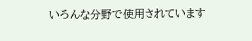いろんな分野で使用されています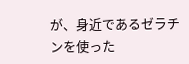が、身近であるゼラチンを使った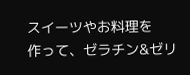スイーツやお料理を
作って、ゼラチン&ゼリ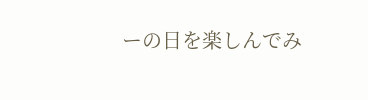ーの日を楽しんでみ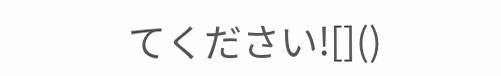てください![]()